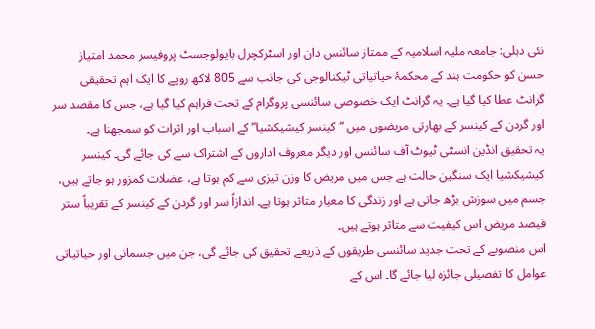نئی دہلی: جامعہ ملیہ اسلامیہ کے ممتاز سائنس دان اور اسٹرکچرل بایولوجسٹ پروفیسر محمد امتیاز حسن کو حکومت ہند کے محکمۂ حیاتیاتی ٹیکنالوجی کی جانب سے 805 لاکھ روپے کا ایک اہم تحقیقی گرانٹ عطا کیا گیا ہے۔ یہ گرانٹ ایک خصوصی سائنسی پروگرام کے تحت فراہم کیا گیا ہے، جس کا مقصد سر اور گردن کے کینسر کے بھارتی مریضوں میں “کینسر کیشیکشیا” کے اسباب اور اثرات کو سمجھنا ہے۔
یہ تحقیق انڈین انسٹی ٹیوٹ آف سائنس اور دیگر معروف اداروں کے اشتراک سے کی جائے گی۔ کینسر کیشیکشیا ایک سنگین حالت ہے جس میں مریض کا وزن تیزی سے کم ہوتا ہے، عضلات کمزور ہو جاتے ہیں، جسم میں سوزش بڑھ جاتی ہے اور زندگی کا معیار متاثر ہوتا ہے۔ اندازاً سر اور گردن کے کینسر کے تقریباً ستر فیصد مریض اس کیفیت سے متاثر ہوتے ہیں۔
اس منصوبے کے تحت جدید سائنسی طریقوں کے ذریعے تحقیق کی جائے گی، جن میں جسمانی اور حیاتیاتی عوامل کا تفصیلی جائزہ لیا جائے گا۔ اس کے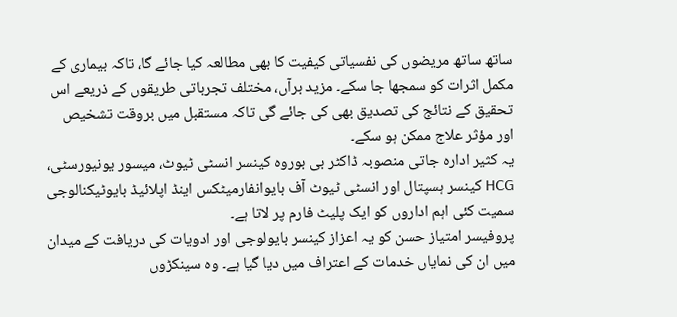ساتھ ساتھ مریضوں کی نفسیاتی کیفیت کا بھی مطالعہ کیا جائے گا، تاکہ بیماری کے مکمل اثرات کو سمجھا جا سکے۔ مزید برآں، مختلف تجرباتی طریقوں کے ذریعے اس تحقیق کے نتائج کی تصدیق بھی کی جائے گی تاکہ مستقبل میں بروقت تشخیص اور مؤثر علاج ممکن ہو سکے۔
یہ کثیر ادارہ جاتی منصوبہ ڈاکٹر بی بوروہ کینسر انسٹی ٹیوٹ، میسور یونیورسٹی، HCG کینسر ہسپتال اور انسٹی ٹیوٹ آف بایوانفارمیٹکس اینڈ اپلائیڈ بایوٹیکنالوجی سمیت کئی اہم اداروں کو ایک پلیٹ فارم پر لاتا ہے۔
پروفیسر امتیاز حسن کو یہ اعزاز کینسر بایولوجی اور ادویات کی دریافت کے میدان میں ان کی نمایاں خدمات کے اعتراف میں دیا گیا ہے۔ وہ سینکڑوں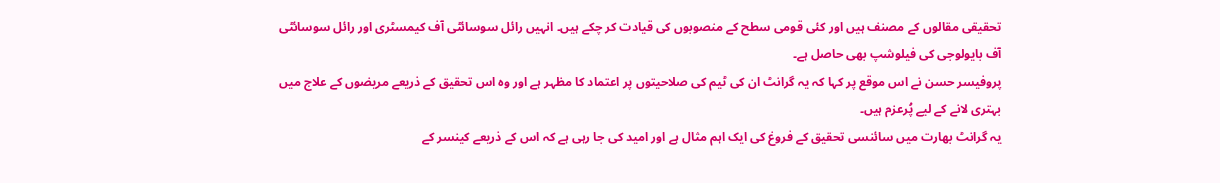تحقیقی مقالوں کے مصنف ہیں اور کئی قومی سطح کے منصوبوں کی قیادت کر چکے ہیں۔ انہیں رائل سوسائٹی آف کیمسٹری اور رائل سوسائٹی آف بایولوجی کی فیلوشپ بھی حاصل ہے۔
پروفیسر حسن نے اس موقع پر کہا کہ یہ گرانٹ ان کی ٹیم کی صلاحیتوں پر اعتماد کا مظہر ہے اور وہ اس تحقیق کے ذریعے مریضوں کے علاج میں بہتری لانے کے لیے پُرعزم ہیں۔
یہ گرانٹ بھارت میں سائنسی تحقیق کے فروغ کی ایک اہم مثال ہے اور امید کی جا رہی ہے کہ اس کے ذریعے کینسر کے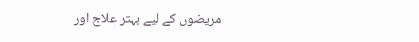مریضوں کے لیے بہتر علاج اور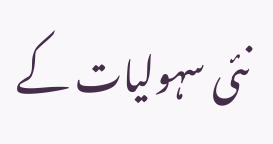نئی سہولیات کے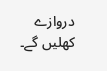دروازے کھلیں گے۔